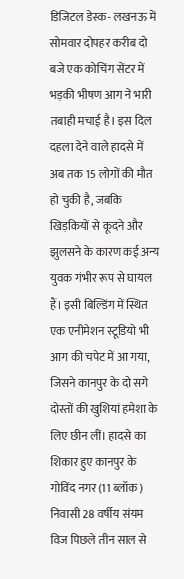डिजिटल डेस्क- लखनऊ में सोमवार दोपहर करीब दो बजे एक कोचिंग सेंटर में भड़की भीषण आग ने भारी तबाही मचाई है। इस दिल दहला देने वाले हादसे में अब तक 15 लोगों की मौत हो चुकी है, जबकि खिड़कियों से कूदने और झुलसने के कारण कई अन्य युवक गंभीर रूप से घायल हैं। इसी बिल्डिंग में स्थित एक एनीमेशन स्टूडियो भी आग की चपेट में आ गया, जिसने कानपुर के दो सगे दोस्तों की खुशियां हमेशा के लिए छीन लीं। हादसे का शिकार हुए कानपुर के गोविंद नगर (11 ब्लॉक) निवासी 28 वर्षीय संयम विज पिछले तीन साल से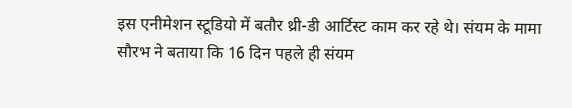इस एनीमेशन स्टूडियो में बतौर थ्री-डी आर्टिस्ट काम कर रहे थे। संयम के मामा सौरभ ने बताया कि 16 दिन पहले ही संयम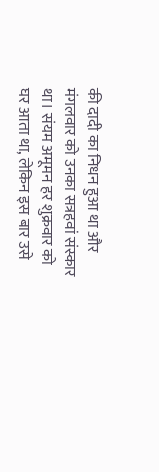की दादी का निधन हुआ था और मंगलवार को उनका सत्रहवां संस्कार था। संयम अमूमन हर शुक्रवार को घर आता था, लेकिन इस बार उसे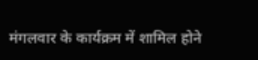मंगलवार के कार्यक्रम में शामिल होने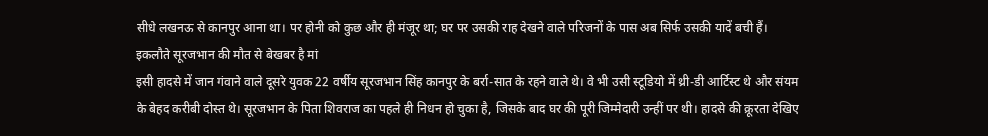सीधे लखनऊ से कानपुर आना था। पर होनी को कुछ और ही मंजूर था; घर पर उसकी राह देखने वाले परिजनों के पास अब सिर्फ उसकी यादें बची हैं।
इकलौते सूरजभान की मौत से बेखबर है मां
इसी हादसे में जान गंवाने वाले दूसरे युवक 22 वर्षीय सूरजभान सिंह कानपुर के बर्रा-सात के रहने वाले थे। वे भी उसी स्टूडियो में थ्री-डी आर्टिस्ट थे और संयम के बेहद करीबी दोस्त थे। सूरजभान के पिता शिवराज का पहले ही निधन हो चुका है, जिसके बाद घर की पूरी जिम्मेदारी उन्हीं पर थी। हादसे की क्रूरता देखिए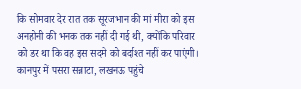कि सोमवार देर रात तक सूरजभान की मां मीरा को इस अनहोनी की भनक तक नहीं दी गई थी, क्योंकि परिवार को डर था कि वह इस सदमे को बर्दाश्त नहीं कर पाएंगी।
कानपुर में पसरा सन्नाटा, लखनऊ पहुंचे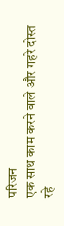परिजन
एक साथ काम करने वाले और गहरे दोस्त रहे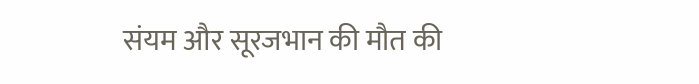संयम और सूरजभान की मौत की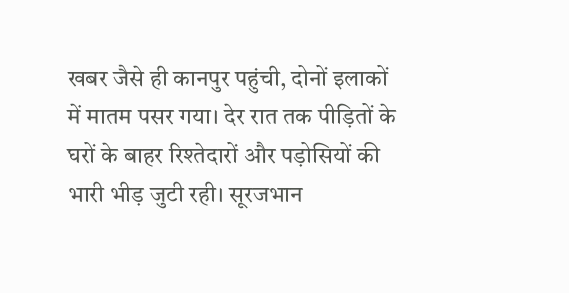खबर जैसे ही कानपुर पहुंची, दोनों इलाकों में मातम पसर गया। देर रात तक पीड़ितों के घरों के बाहर रिश्तेदारों और पड़ोसियों की भारी भीड़ जुटी रही। सूरजभान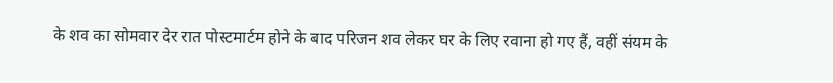के शव का सोमवार देर रात पोस्टमार्टम होने के बाद परिजन शव लेकर घर के लिए रवाना हो गए हैं, वहीं संयम के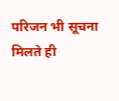परिजन भी सूचना मिलते ही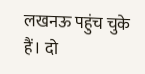लखनऊ पहुंच चुके हैं। दो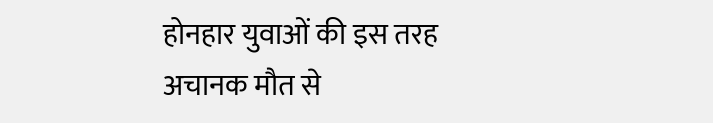होनहार युवाओं की इस तरह अचानक मौत से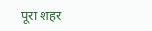पूरा शहर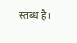स्तब्ध है।